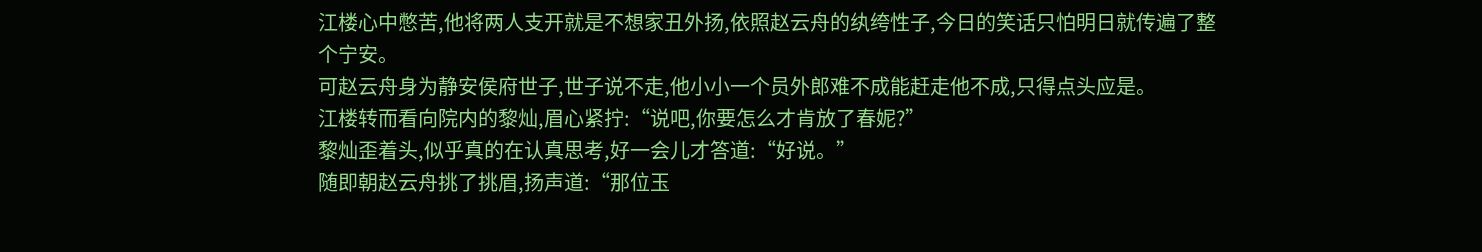江楼心中憋苦,他将两人支开就是不想家丑外扬,依照赵云舟的纨绔性子,今日的笑话只怕明日就传遍了整个宁安。
可赵云舟身为静安侯府世子,世子说不走,他小小一个员外郎难不成能赶走他不成,只得点头应是。
江楼转而看向院内的黎灿,眉心紧拧:“说吧,你要怎么才肯放了春妮?”
黎灿歪着头,似乎真的在认真思考,好一会儿才答道:“好说。”
随即朝赵云舟挑了挑眉,扬声道:“那位玉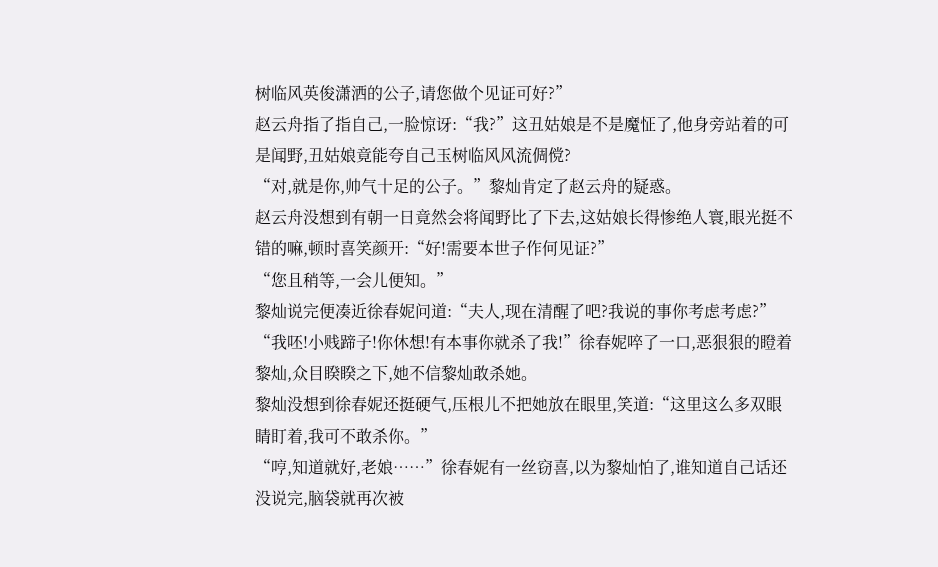树临风英俊潇洒的公子,请您做个见证可好?”
赵云舟指了指自己,一脸惊讶:“我?”这丑姑娘是不是魔怔了,他身旁站着的可是闻野,丑姑娘竟能夸自己玉树临风风流倜傥?
“对,就是你,帅气十足的公子。”黎灿肯定了赵云舟的疑惑。
赵云舟没想到有朝一日竟然会将闻野比了下去,这姑娘长得惨绝人寰,眼光挺不错的嘛,顿时喜笑颜开:“好!需要本世子作何见证?”
“您且稍等,一会儿便知。”
黎灿说完便凑近徐春妮问道:“夫人,现在清醒了吧?我说的事你考虑考虑?”
“我呸!小贱蹄子!你休想!有本事你就杀了我!”徐春妮啐了一口,恶狠狠的瞪着黎灿,众目睽睽之下,她不信黎灿敢杀她。
黎灿没想到徐春妮还挺硬气,压根儿不把她放在眼里,笑道:“这里这么多双眼睛盯着,我可不敢杀你。”
“哼,知道就好,老娘……”徐春妮有一丝窃喜,以为黎灿怕了,谁知道自己话还没说完,脑袋就再次被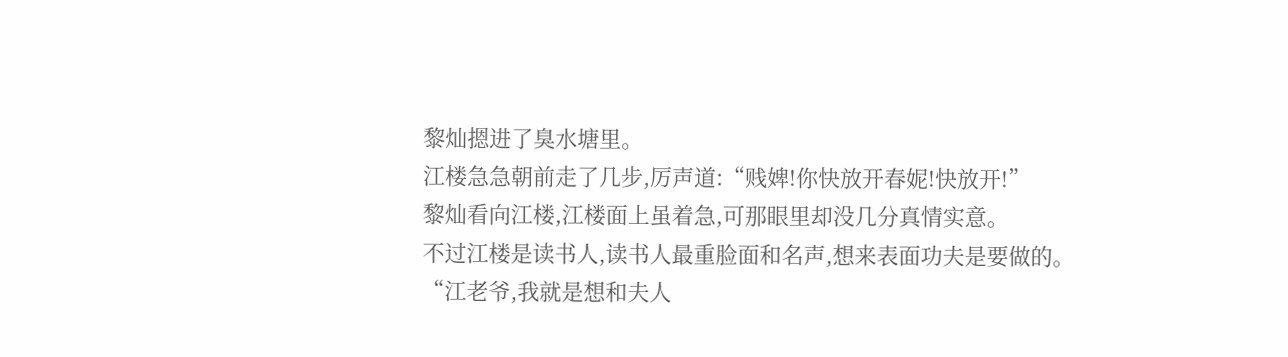黎灿摁进了臭水塘里。
江楼急急朝前走了几步,厉声道:“贱婢!你快放开春妮!快放开!”
黎灿看向江楼,江楼面上虽着急,可那眼里却没几分真情实意。
不过江楼是读书人,读书人最重脸面和名声,想来表面功夫是要做的。
“江老爷,我就是想和夫人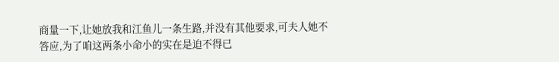商量一下,让她放我和江鱼儿一条生路,并没有其他要求,可夫人她不答应,为了咱这两条小命小的实在是迫不得已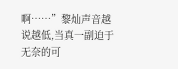啊……”黎灿声音越说越低,当真一副迫于无奈的可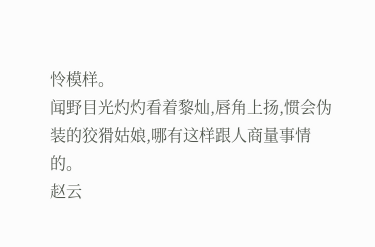怜模样。
闻野目光灼灼看着黎灿,唇角上扬,惯会伪装的狡猾姑娘,哪有这样跟人商量事情的。
赵云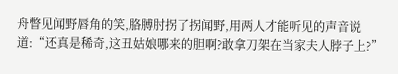舟瞥见闻野唇角的笑,胳膊肘拐了拐闻野,用两人才能听见的声音说道:“还真是稀奇,这丑姑娘哪来的胆啊?敢拿刀架在当家夫人脖子上?”